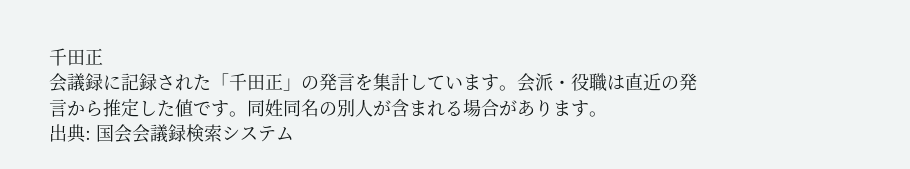千田正
会議録に記録された「千田正」の発言を集計しています。会派・役職は直近の発言から推定した値です。同姓同名の別人が含まれる場合があります。
出典: 国会会議録検索システム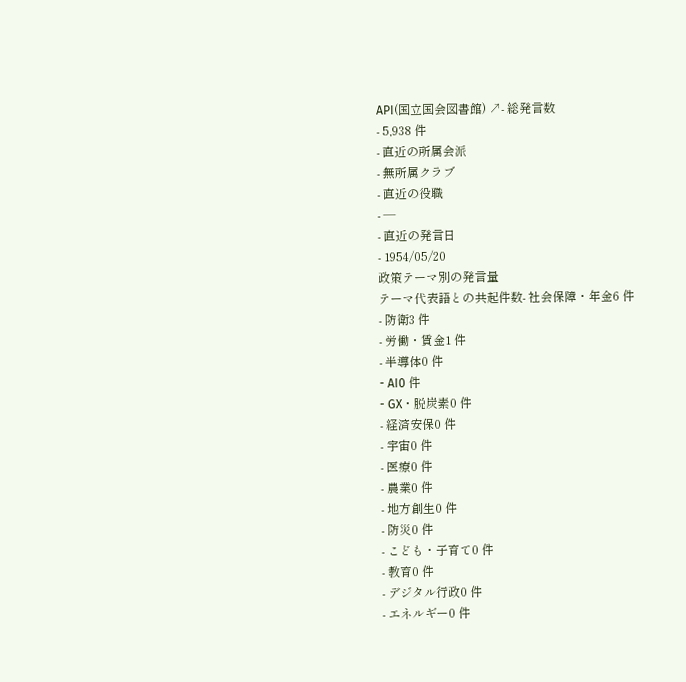API(国立国会図書館) ↗- 総発言数
- 5,938 件
- 直近の所属会派
- 無所属クラブ
- 直近の役職
- —
- 直近の発言日
- 1954/05/20
政策テーマ別の発言量
テーマ代表語との共起件数- 社会保障・年金6 件
- 防衛3 件
- 労働・賃金1 件
- 半導体0 件
- AI0 件
- GX・脱炭素0 件
- 経済安保0 件
- 宇宙0 件
- 医療0 件
- 農業0 件
- 地方創生0 件
- 防災0 件
- こども・子育て0 件
- 教育0 件
- デジタル行政0 件
- エネルギー0 件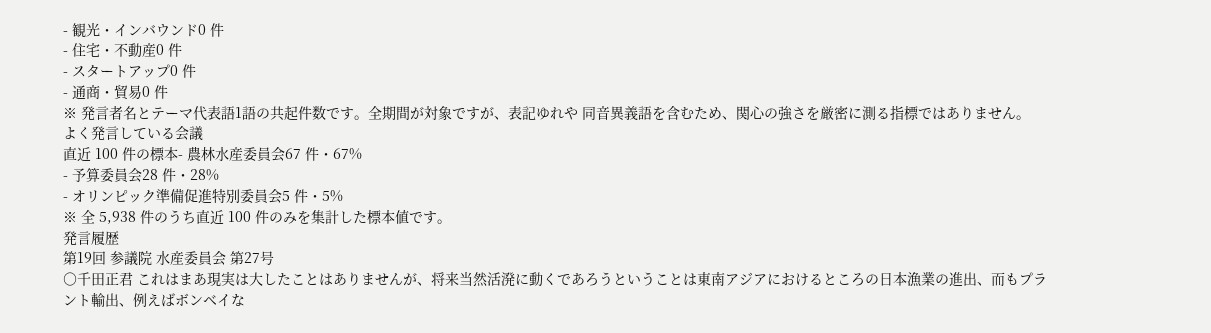- 観光・インバウンド0 件
- 住宅・不動産0 件
- スタートアップ0 件
- 通商・貿易0 件
※ 発言者名とテーマ代表語1語の共起件数です。全期間が対象ですが、表記ゆれや 同音異義語を含むため、関心の強さを厳密に測る指標ではありません。
よく発言している会議
直近 100 件の標本- 農林水産委員会67 件・67%
- 予算委員会28 件・28%
- オリンピック準備促進特別委員会5 件・5%
※ 全 5,938 件のうち直近 100 件のみを集計した標本値です。
発言履歴
第19回 参議院 水産委員会 第27号
○千田正君 これはまあ現実は大したことはありませんが、将来当然活溌に動くであろうということは東南アジアにおけるところの日本漁業の進出、而もプラント輸出、例えばボンベイな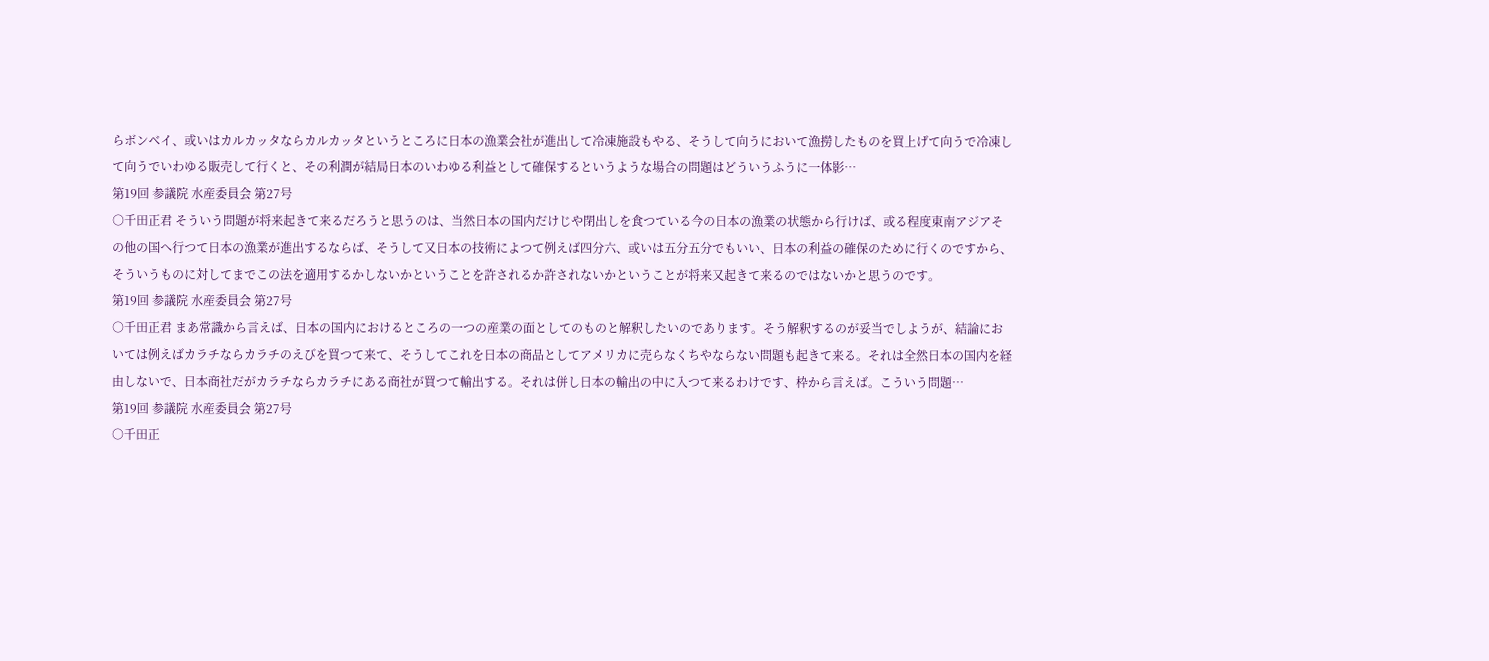らボンベイ、或いはカルカッタならカルカッタというところに日本の漁業会社が進出して冷凍施設もやる、そうして向うにおいて漁撈したものを買上げて向うで冷凍して向うでいわゆる販売して行くと、その利潤が結局日本のいわゆる利益として確保するというような場合の問題はどういうふうに一体影…
第19回 参議院 水産委員会 第27号
○千田正君 そういう問題が将来起きて来るだろうと思うのは、当然日本の国内だけじや閉出しを食つている今の日本の漁業の状態から行けば、或る程度東南アジアその他の国へ行つて日本の漁業が進出するならば、そうして又日本の技術によつて例えば四分六、或いは五分五分でもいい、日本の利益の確保のために行くのですから、そういうものに対してまでこの法を適用するかしないかということを許されるか許されないかということが将来又起きて来るのではないかと思うのです。
第19回 参議院 水産委員会 第27号
○千田正君 まあ常識から言えば、日本の国内におけるところの一つの産業の面としてのものと解釈したいのであります。そう解釈するのが妥当でしようが、結論においては例えばカラチならカラチのえびを買つて来て、そうしてこれを日本の商品としてアメリカに売らなくちやならない問題も起きて来る。それは全然日本の国内を経由しないで、日本商社だがカラチならカラチにある商社が買つて輸出する。それは併し日本の輸出の中に入つて来るわけです、枠から言えば。こういう問題…
第19回 参議院 水産委員会 第27号
○千田正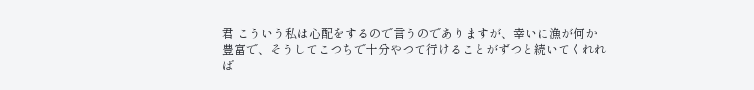君 こういう私は心配をするので言うのでありますが、幸いに漁が何か豊富で、そうしてこつちで十分やつて行けることがずつと続いてくれれば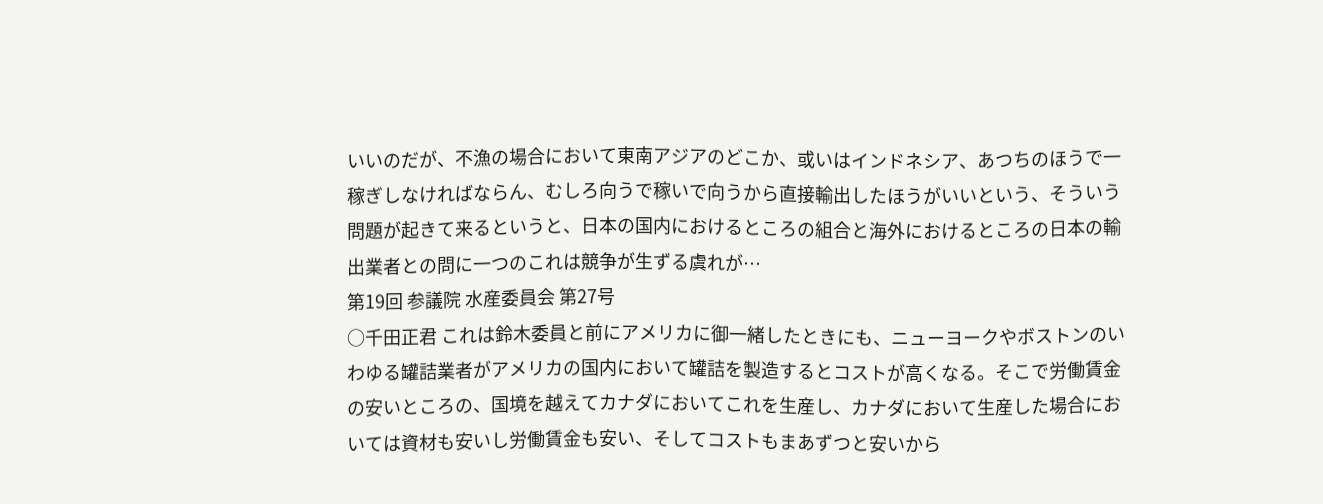いいのだが、不漁の場合において東南アジアのどこか、或いはインドネシア、あつちのほうで一稼ぎしなければならん、むしろ向うで稼いで向うから直接輸出したほうがいいという、そういう問題が起きて来るというと、日本の国内におけるところの組合と海外におけるところの日本の輸出業者との問に一つのこれは競争が生ずる虞れが…
第19回 参議院 水産委員会 第27号
○千田正君 これは鈴木委員と前にアメリカに御一緒したときにも、ニューヨークやボストンのいわゆる罐詰業者がアメリカの国内において罐詰を製造するとコストが高くなる。そこで労働賃金の安いところの、国境を越えてカナダにおいてこれを生産し、カナダにおいて生産した場合においては資材も安いし労働賃金も安い、そしてコストもまあずつと安いから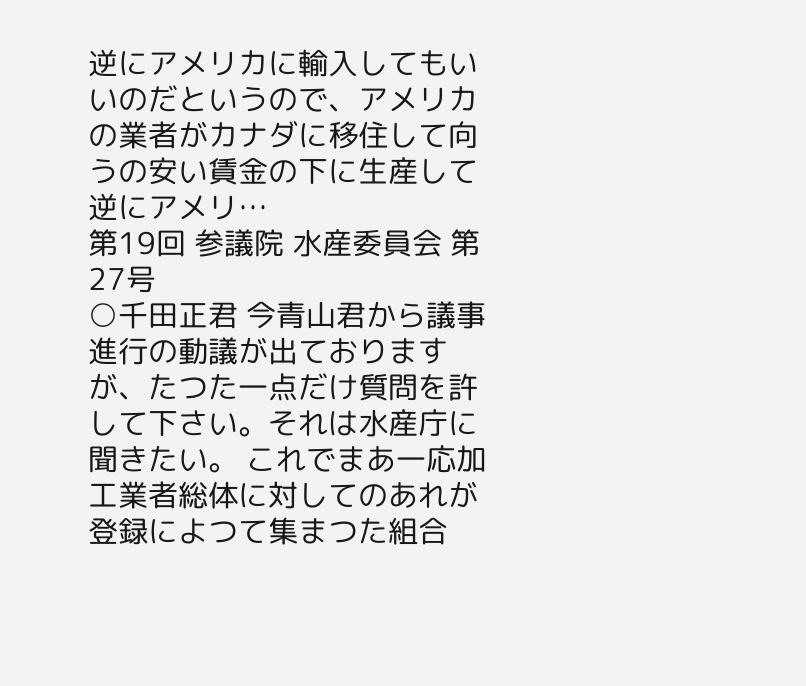逆にアメリカに輸入してもいいのだというので、アメリカの業者がカナダに移住して向うの安い賃金の下に生産して逆にアメリ…
第19回 参議院 水産委員会 第27号
○千田正君 今青山君から議事進行の動議が出ておりますが、たつた一点だけ質問を許して下さい。それは水産庁に聞きたい。 これでまあ一応加工業者総体に対してのあれが登録によつて集まつた組合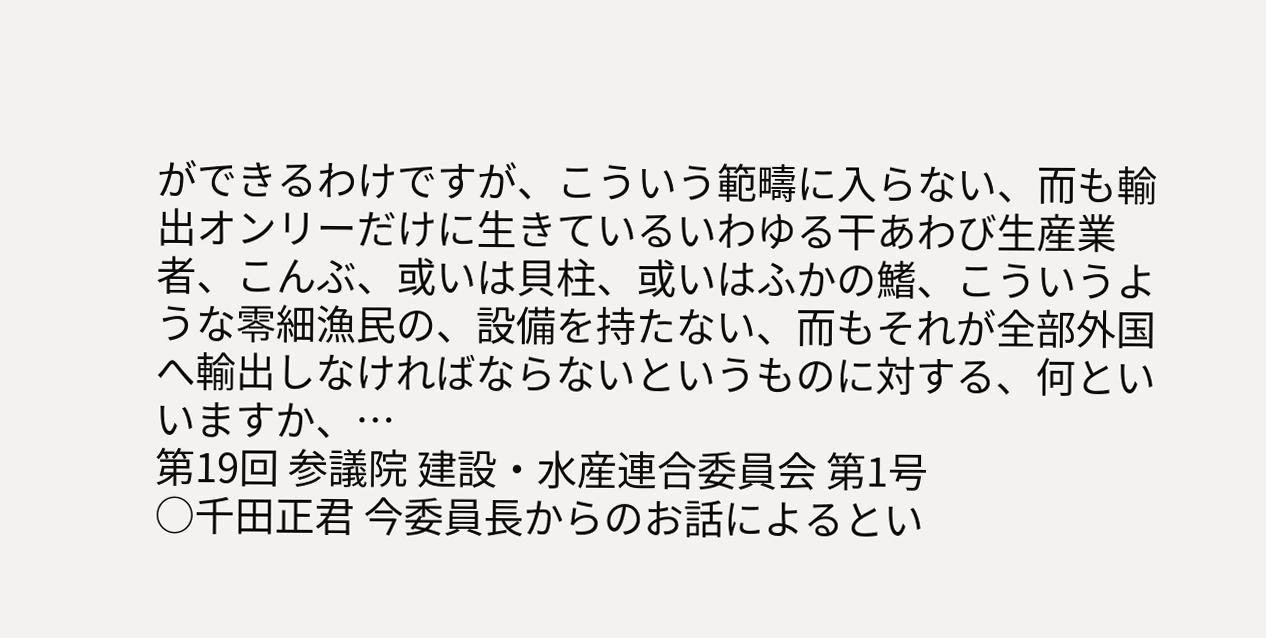ができるわけですが、こういう範疇に入らない、而も輸出オンリーだけに生きているいわゆる干あわび生産業者、こんぶ、或いは貝柱、或いはふかの鰭、こういうような零細漁民の、設備を持たない、而もそれが全部外国へ輸出しなければならないというものに対する、何といいますか、…
第19回 参議院 建設・水産連合委員会 第1号
○千田正君 今委員長からのお話によるとい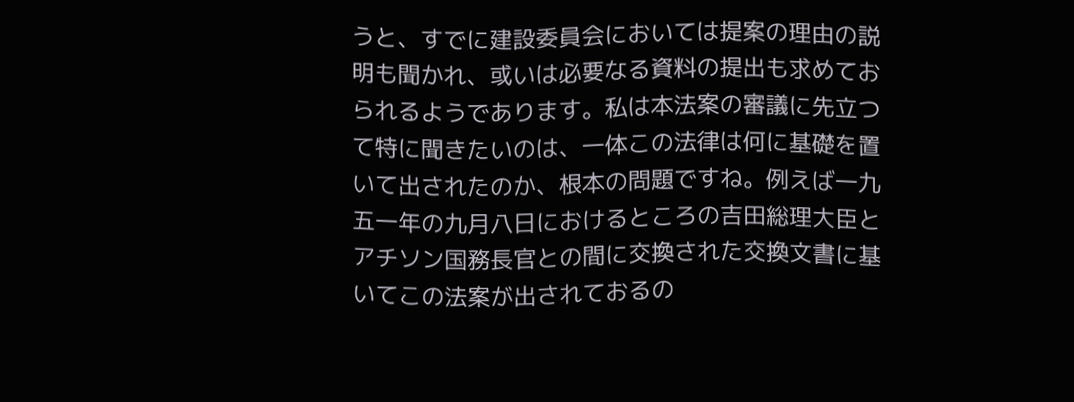うと、すでに建設委員会においては提案の理由の説明も聞かれ、或いは必要なる資料の提出も求めておられるようであります。私は本法案の審議に先立つて特に聞きたいのは、一体この法律は何に基礎を置いて出されたのか、根本の問題ですね。例えば一九五一年の九月八日におけるところの吉田総理大臣とアチソン国務長官との間に交換された交換文書に基いてこの法案が出されておるの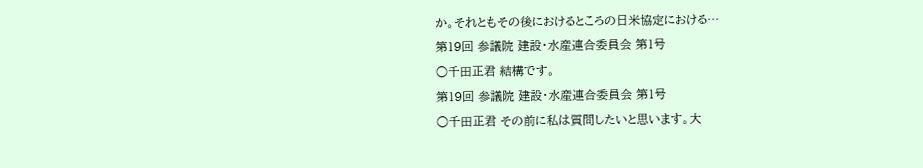か。それともその後におけるところの日米協定における…
第19回 参議院 建設・水産連合委員会 第1号
○千田正君 結構です。
第19回 参議院 建設・水産連合委員会 第1号
○千田正君 その前に私は質問したいと思います。大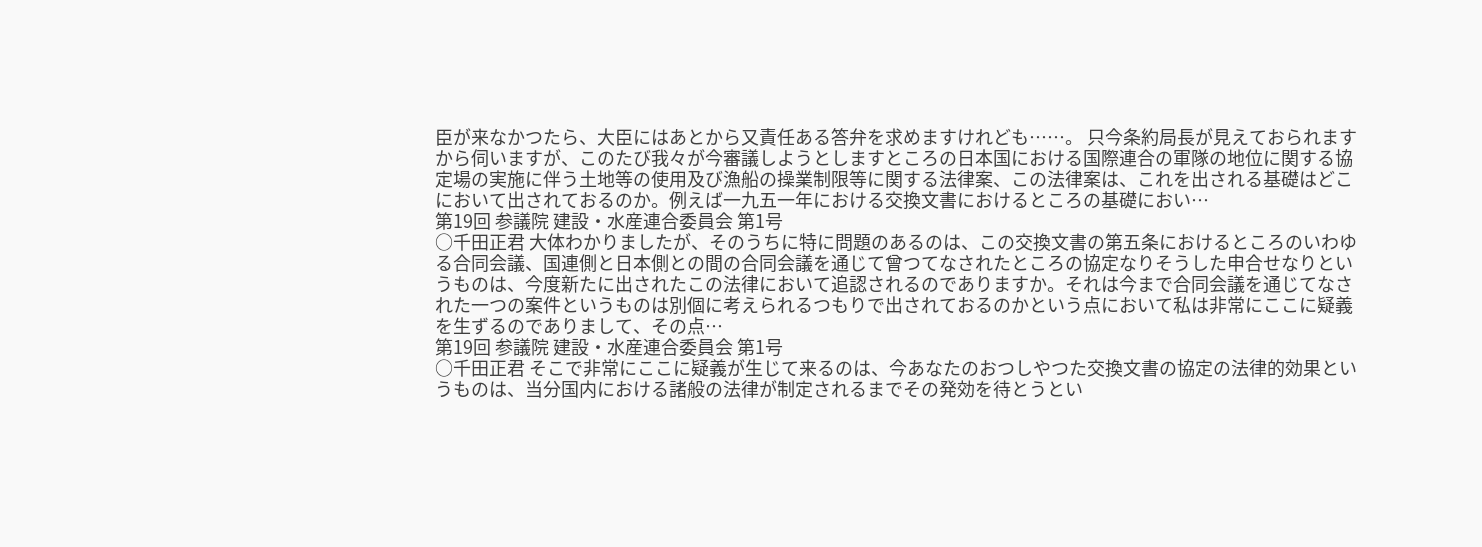臣が来なかつたら、大臣にはあとから又責任ある答弁を求めますけれども……。 只今条約局長が見えておられますから伺いますが、このたび我々が今審議しようとしますところの日本国における国際連合の軍隊の地位に関する協定場の実施に伴う土地等の使用及び漁船の操業制限等に関する法律案、この法律案は、これを出される基礎はどこにおいて出されておるのか。例えば一九五一年における交換文書におけるところの基礎におい…
第19回 参議院 建設・水産連合委員会 第1号
○千田正君 大体わかりましたが、そのうちに特に問題のあるのは、この交換文書の第五条におけるところのいわゆる合同会議、国連側と日本側との間の合同会議を通じて曾つてなされたところの協定なりそうした申合せなりというものは、今度新たに出されたこの法律において追認されるのでありますか。それは今まで合同会議を通じてなされた一つの案件というものは別個に考えられるつもりで出されておるのかという点において私は非常にここに疑義を生ずるのでありまして、その点…
第19回 参議院 建設・水産連合委員会 第1号
○千田正君 そこで非常にここに疑義が生じて来るのは、今あなたのおつしやつた交換文書の協定の法律的効果というものは、当分国内における諸般の法律が制定されるまでその発効を待とうとい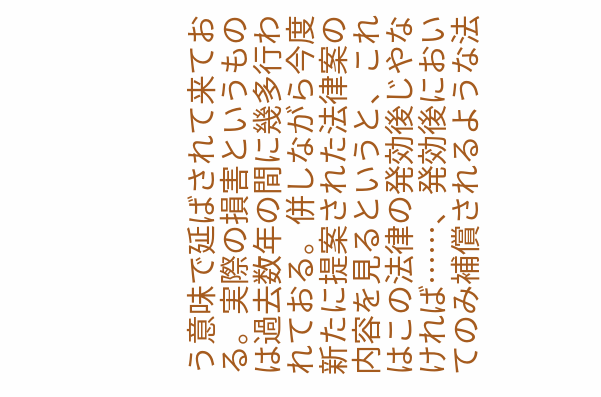う意味で延ばされて来ておる。実際の損害というものは過去数年の間に幾多行われておる。併しながら今度新たに提案された法律案の内容を見るというと、これはこの法律の発効後じやなければ……、発効後においてのみ補償されるような法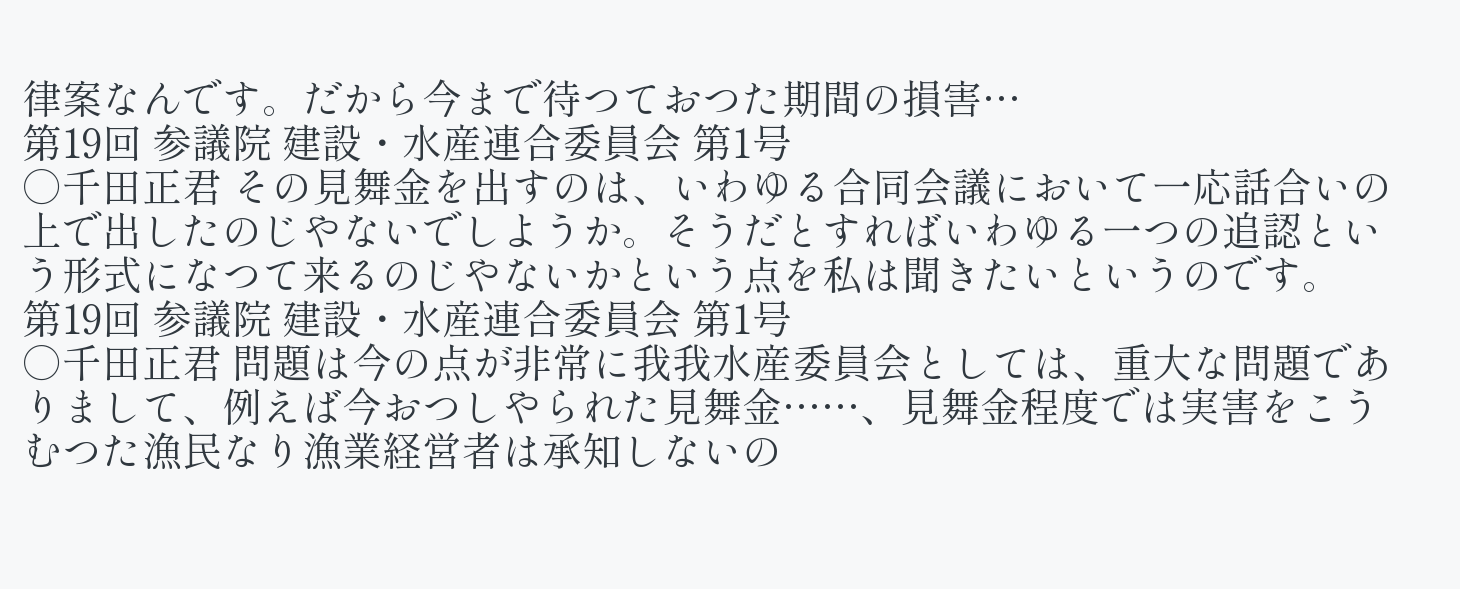律案なんです。だから今まで待つておつた期間の損害…
第19回 参議院 建設・水産連合委員会 第1号
○千田正君 その見舞金を出すのは、いわゆる合同会議において一応話合いの上で出したのじやないでしようか。そうだとすればいわゆる一つの追認という形式になつて来るのじやないかという点を私は聞きたいというのです。
第19回 参議院 建設・水産連合委員会 第1号
○千田正君 問題は今の点が非常に我我水産委員会としては、重大な問題でありまして、例えば今おつしやられた見舞金……、見舞金程度では実害をこうむつた漁民なり漁業経営者は承知しないの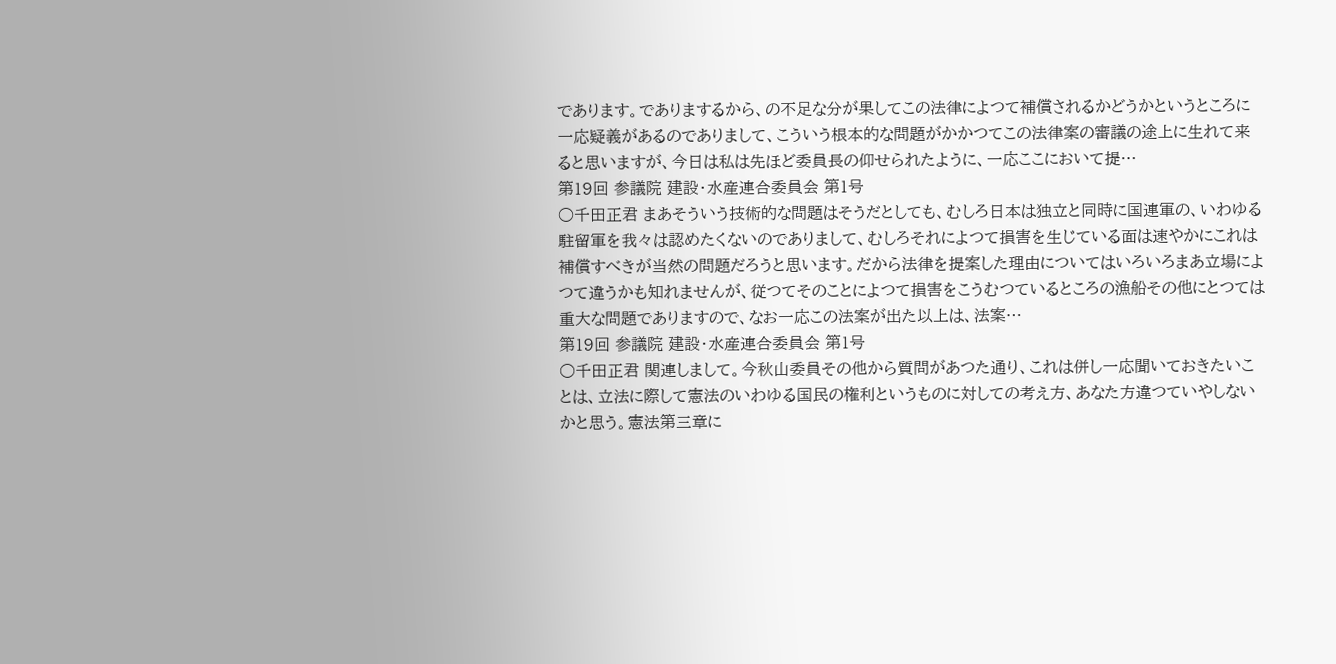であります。でありまするから、の不足な分が果してこの法律によつて補償されるかどうかというところに一応疑義があるのでありまして、こういう根本的な問題がかかつてこの法律案の審議の途上に生れて来ると思いますが、今日は私は先ほど委員長の仰せられたように、一応ここにおいて提…
第19回 参議院 建設・水産連合委員会 第1号
○千田正君 まあそういう技術的な問題はそうだとしても、むしろ日本は独立と同時に国連軍の、いわゆる駐留軍を我々は認めたくないのでありまして、むしろそれによつて損害を生じている面は速やかにこれは補償すべきが当然の問題だろうと思います。だから法律を提案した理由についてはいろいろまあ立場によつて違うかも知れませんが、従つてそのことによつて損害をこうむつているところの漁船その他にとつては重大な問題でありますので、なお一応この法案が出た以上は、法案…
第19回 参議院 建設・水産連合委員会 第1号
○千田正君 関連しまして。今秋山委員その他から質問があつた通り、これは併し一応聞いておきたいことは、立法に際して憲法のいわゆる国民の権利というものに対しての考え方、あなた方違つていやしないかと思う。憲法第三章に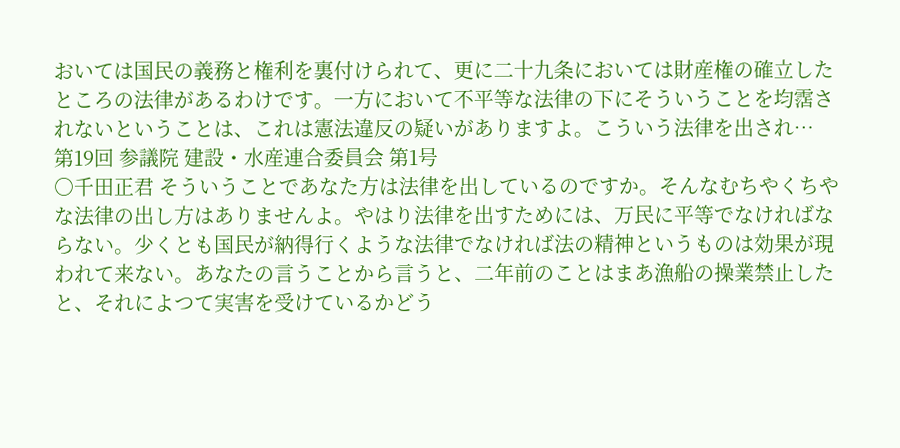おいては国民の義務と権利を裏付けられて、更に二十九条においては財産権の確立したところの法律があるわけです。一方において不平等な法律の下にそういうことを均霑されないということは、これは憲法違反の疑いがありますよ。こういう法律を出され…
第19回 参議院 建設・水産連合委員会 第1号
○千田正君 そういうことであなた方は法律を出しているのですか。そんなむちやくちやな法律の出し方はありませんよ。やはり法律を出すためには、万民に平等でなければならない。少くとも国民が納得行くような法律でなければ法の精神というものは効果が現われて来ない。あなたの言うことから言うと、二年前のことはまあ漁船の操業禁止したと、それによつて実害を受けているかどう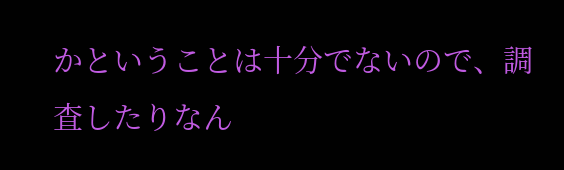かということは十分でないので、調査したりなん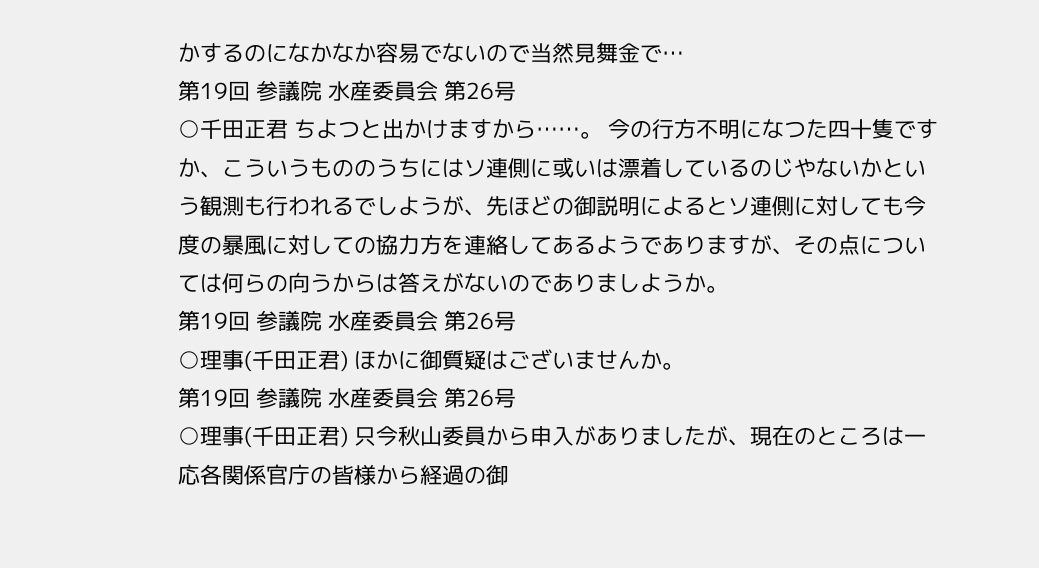かするのになかなか容易でないので当然見舞金で…
第19回 参議院 水産委員会 第26号
○千田正君 ちよつと出かけますから……。 今の行方不明になつた四十隻ですか、こういうもののうちにはソ連側に或いは漂着しているのじやないかという観測も行われるでしようが、先ほどの御説明によるとソ連側に対しても今度の暴風に対しての協力方を連絡してあるようでありますが、その点については何らの向うからは答えがないのでありましようか。
第19回 参議院 水産委員会 第26号
○理事(千田正君) ほかに御質疑はございませんか。
第19回 参議院 水産委員会 第26号
○理事(千田正君) 只今秋山委員から申入がありましたが、現在のところは一応各関係官庁の皆様から経過の御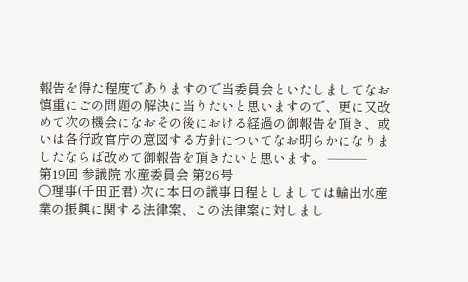報告を得た程度でありますので当委員会といたしましてなお慎重にごの問題の解決に当りたいと思いますので、更に又改めて次の機会になおその後における経過の御報告を頂き、或いは各行政官庁の意図する方針についてなお明らかになりましたならば改めて御報告を頂きたいと思います。 ———
第19回 参議院 水産委員会 第26号
○理事(千田正君) 次に本日の議事日程としましては輸出水産業の振興に関する法律案、この法律案に対しまし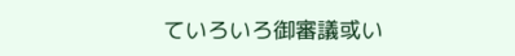ていろいろ御審議或い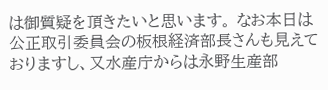は御質疑を頂きたいと思います。 なお本日は公正取引委員会の板根経済部長さんも見えておりますし、又水産庁からは永野生産部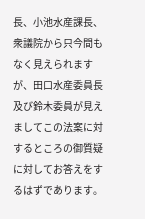長、小池水産課長、衆議院から只今間もなく見えられますが、田口水産委員長及び鈴木委員が見えましてこの法案に対するところの御質疑に対してお答えをするはずであります。